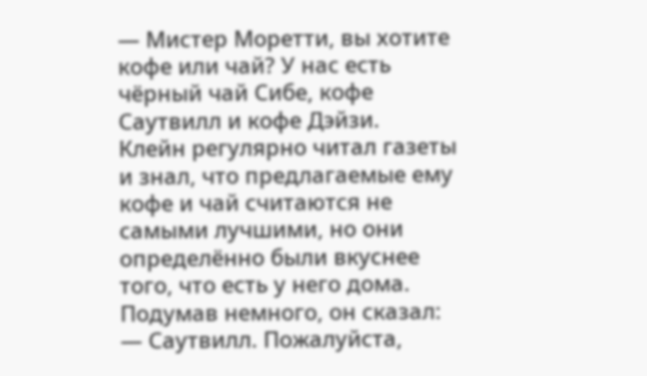— Мистер Моретти, вы хотите кофе или чай? У нас есть чёрный чай Сибе, кофе Саутвилл и кофе Дэйзи.
Клейн регулярно читал газеты и знал, что предлагаемые ему кофе и чай считаются не самыми лучшими, но они определённо были вкуснее того, что есть у него дома. Подумав немного, он сказал:
— Саутвилл. Пожалуйста,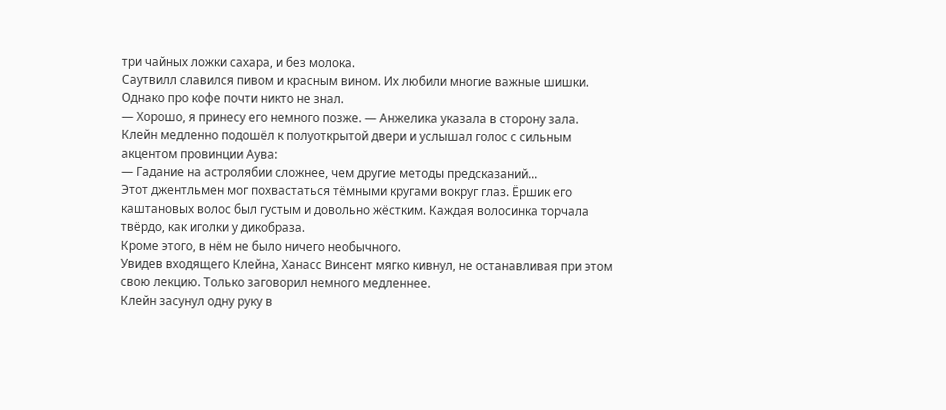три чайных ложки сахара, и без молока.
Саутвилл славился пивом и красным вином. Их любили многие важные шишки. Однако про кофе почти никто не знал.
— Хорошо, я принесу его немного позже. — Анжелика указала в сторону зала.
Клейн медленно подошёл к полуоткрытой двери и услышал голос с сильным акцентом провинции Аува:
— Гадание на астролябии сложнее, чем другие методы предсказаний...
Этот джентльмен мог похвастаться тёмными кругами вокруг глаз. Ёршик его каштановых волос был густым и довольно жёстким. Каждая волосинка торчала твёрдо, как иголки у дикобраза.
Кроме этого, в нём не было ничего необычного.
Увидев входящего Клейна, Ханасс Винсент мягко кивнул, не останавливая при этом свою лекцию. Только заговорил немного медленнее.
Клейн засунул одну руку в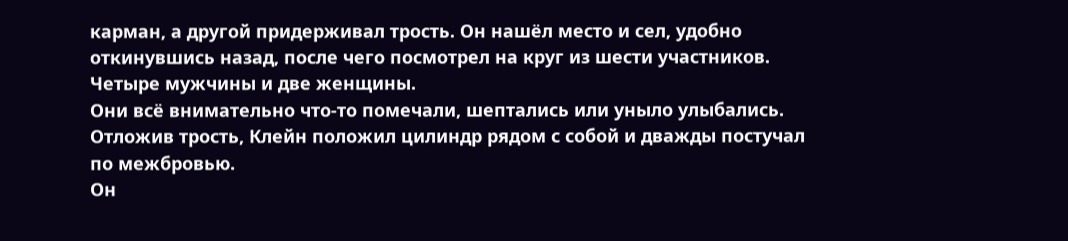карман, а другой придерживал трость. Он нашёл место и сел, удобно откинувшись назад, после чего посмотрел на круг из шести участников. Четыре мужчины и две женщины.
Они всё внимательно что-то помечали, шептались или уныло улыбались.
Отложив трость, Клейн положил цилиндр рядом с собой и дважды постучал по межбровью.
Он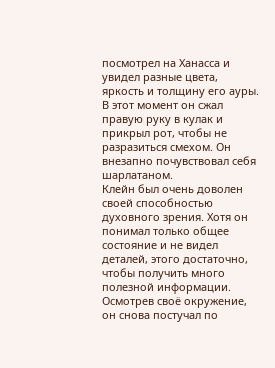посмотрел на Ханасса и увидел разные цвета, яркость и толщину его ауры.
В этот момент он сжал правую руку в кулак и прикрыл рот, чтобы не разразиться смехом. Он внезапно почувствовал себя шарлатаном.
Клейн был очень доволен своей способностью духовного зрения. Хотя он понимал только общее состояние и не видел деталей, этого достаточно, чтобы получить много полезной информации.
Осмотрев своё окружение, он снова постучал по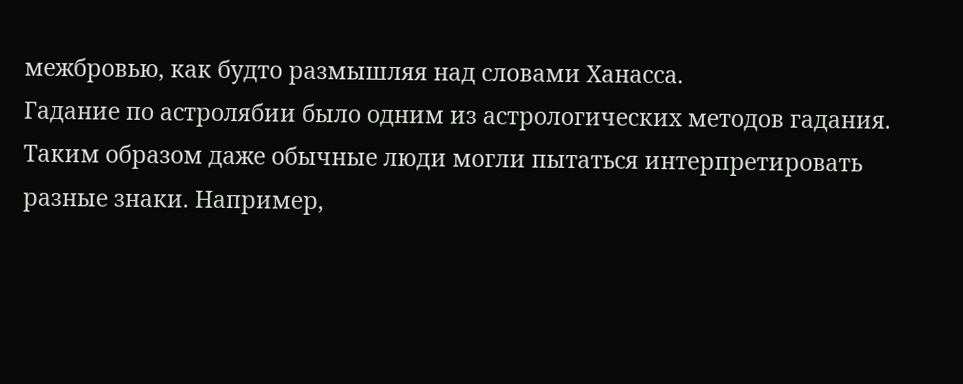межбровью, как будто размышляя над словами Ханасса.
Гадание по астролябии было одним из астрологических методов гадания. Таким образом даже обычные люди могли пытаться интерпретировать разные знаки. Например,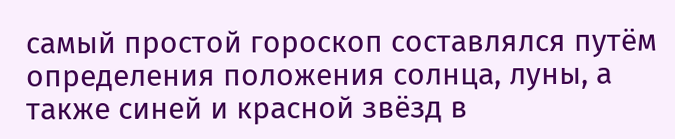самый простой гороскоп составлялся путём определения положения солнца, луны, а также синей и красной звёзд в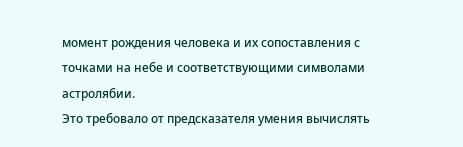момент рождения человека и их сопоставления с точками на небе и соответствующими символами астролябии.
Это требовало от предсказателя умения вычислять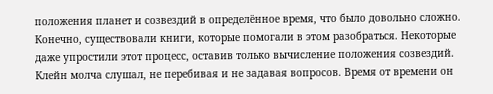положения планет и созвездий в определённое время, что было довольно сложно. Конечно, существовали книги, которые помогали в этом разобраться. Некоторые даже упростили этот процесс, оставив только вычисление положения созвездий.
Клейн молча слушал, не перебивая и не задавая вопросов. Время от времени он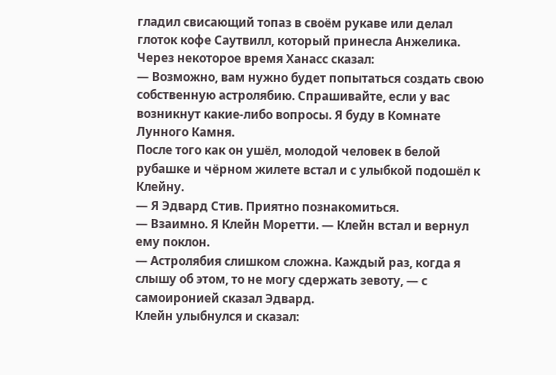гладил свисающий топаз в своём рукаве или делал глоток кофе Саутвилл, который принесла Анжелика.
Через некоторое время Ханасс сказал:
— Возможно, вам нужно будет попытаться создать свою собственную астролябию. Спрашивайте, если у вас возникнут какие-либо вопросы. Я буду в Комнате Лунного Камня.
После того как он ушёл, молодой человек в белой рубашке и чёрном жилете встал и с улыбкой подошёл к Клейну.
— Я Эдвард Стив. Приятно познакомиться.
— Взаимно. Я Клейн Моретти. — Клейн встал и вернул ему поклон.
— Астролябия слишком сложна. Каждый раз, когда я слышу об этом, то не могу сдержать зевоту, — с самоиронией сказал Эдвард.
Клейн улыбнулся и сказал: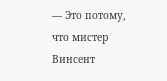— Это потому, что мистер Винсент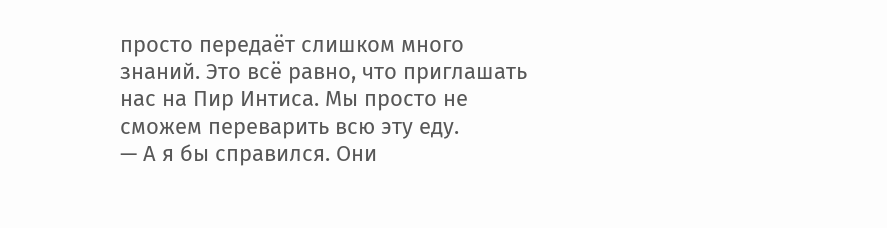просто передаёт слишком много знаний. Это всё равно, что приглашать нас на Пир Интиса. Мы просто не сможем переварить всю эту еду.
— А я бы справился. Они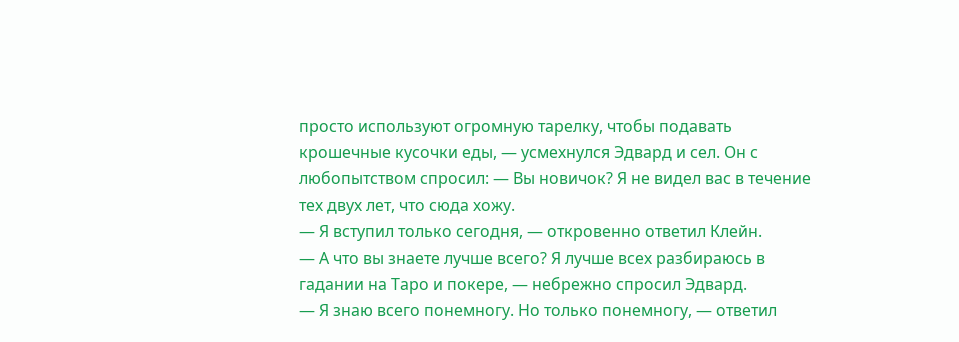просто используют огромную тарелку, чтобы подавать крошечные кусочки еды, — усмехнулся Эдвард и сел. Он с любопытством спросил: — Вы новичок? Я не видел вас в течение тех двух лет, что сюда хожу.
— Я вступил только сегодня, — откровенно ответил Клейн.
— А что вы знаете лучше всего? Я лучше всех разбираюсь в гадании на Таро и покере, — небрежно спросил Эдвард.
— Я знаю всего понемногу. Но только понемногу, — ответил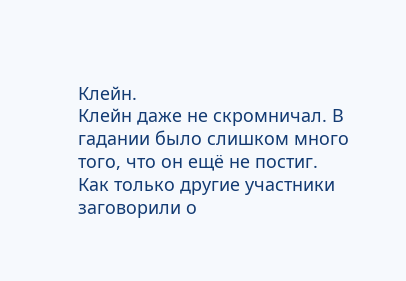Клейн.
Клейн даже не скромничал. В гадании было слишком много того, что он ещё не постиг.
Как только другие участники заговорили о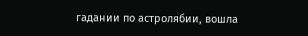гадании по астролябии, вошла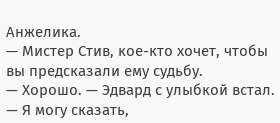Анжелика.
— Мистер Стив, кое-кто хочет, чтобы вы предсказали ему судьбу.
— Хорошо. — Эдвард с улыбкой встал.
— Я могу сказать,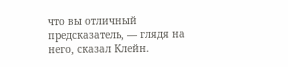что вы отличный предсказатель, — глядя на него, сказал Клейн.